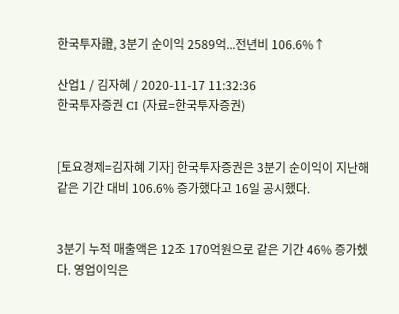한국투자證, 3분기 순이익 2589억...전년비 106.6%↑

산업1 / 김자혜 / 2020-11-17 11:32:36
한국투자증권 CI (자료=한국투자증권)


[토요경제=김자혜 기자] 한국투자증권은 3분기 순이익이 지난해 같은 기간 대비 106.6% 증가했다고 16일 공시했다.


3분기 누적 매출액은 12조 170억원으로 같은 기간 46% 증가헸다. 영업이익은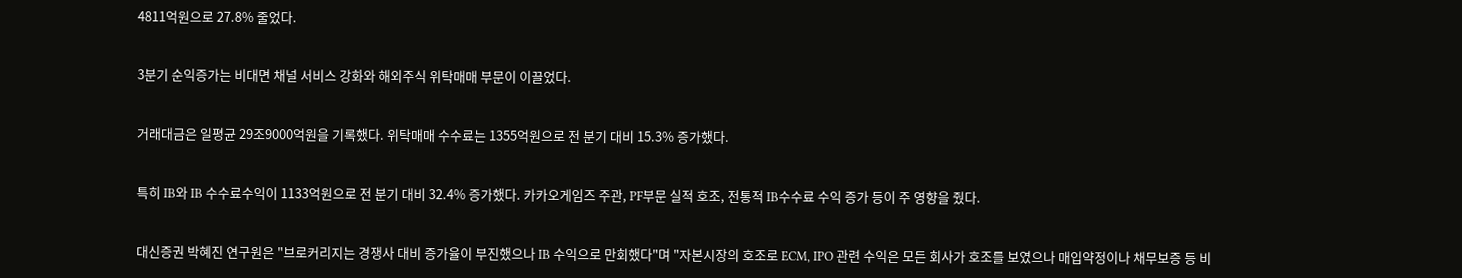4811억원으로 27.8% 줄었다.


3분기 순익증가는 비대면 채널 서비스 강화와 해외주식 위탁매매 부문이 이끌었다.


거래대금은 일평균 29조9000억원을 기록했다. 위탁매매 수수료는 1355억원으로 전 분기 대비 15.3% 증가했다.


특히 IB와 IB 수수료수익이 1133억원으로 전 분기 대비 32.4% 증가했다. 카카오게임즈 주관, PF부문 실적 호조, 전통적 IB수수료 수익 증가 등이 주 영향을 줬다.


대신증권 박혜진 연구원은 "브로커리지는 경쟁사 대비 증가율이 부진했으나 IB 수익으로 만회했다"며 "자본시장의 호조로 ECM, IPO 관련 수익은 모든 회사가 호조를 보였으나 매입약정이나 채무보증 등 비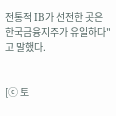전통적 IB가 선전한 곳은 한국금융지주가 유일하다"고 말했다.


[ⓒ 토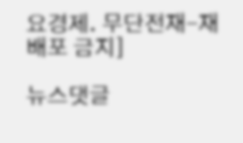요경제. 무단전재-재배포 금지]

뉴스댓글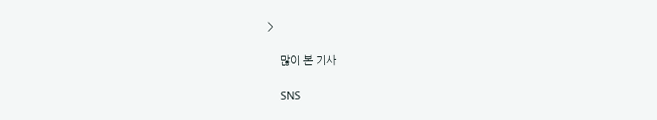>

    많이 본 기사

    SNS